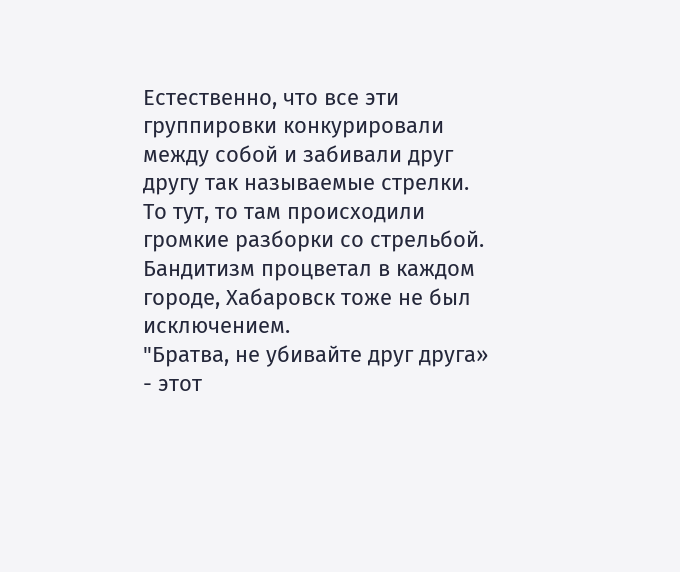Естественно, что все эти группировки конкурировали между собой и забивали друг другу так называемые стрелки. То тут, то там происходили громкие разборки со стрельбой. Бандитизм процветал в каждом городе, Хабаровск тоже не был исключением.
"Братва, не убивайте друг друга» - этот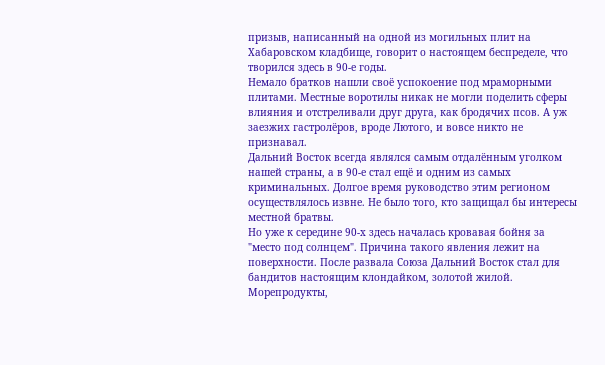призыв, написанный на одной из могильных плит на Хабаровском кладбище, говорит о настоящем беспределе, что творился здесь в 90-е годы.
Немало братков нашли своё успокоение под мраморными плитами. Местные воротилы никак не могли поделить сферы влияния и отстреливали друг друга, как бродячих псов. А уж заезжих гастролёров, вроде Лютого, и вовсе никто не признавал.
Дальний Восток всегда являлся самым отдалённым уголком нашей страны, а в 90-е стал ещё и одним из самых криминальных. Долгое время руководство этим регионом осуществлялось извне. Не было того, кто защищал бы интересы местной братвы.
Но уже к середине 90-х здесь началась кровавая бойня за "место под солнцем". Причина такого явления лежит на поверхности. После развала Союза Дальний Восток стал для бандитов настоящим клондайком, золотой жилой.
Морепродукты,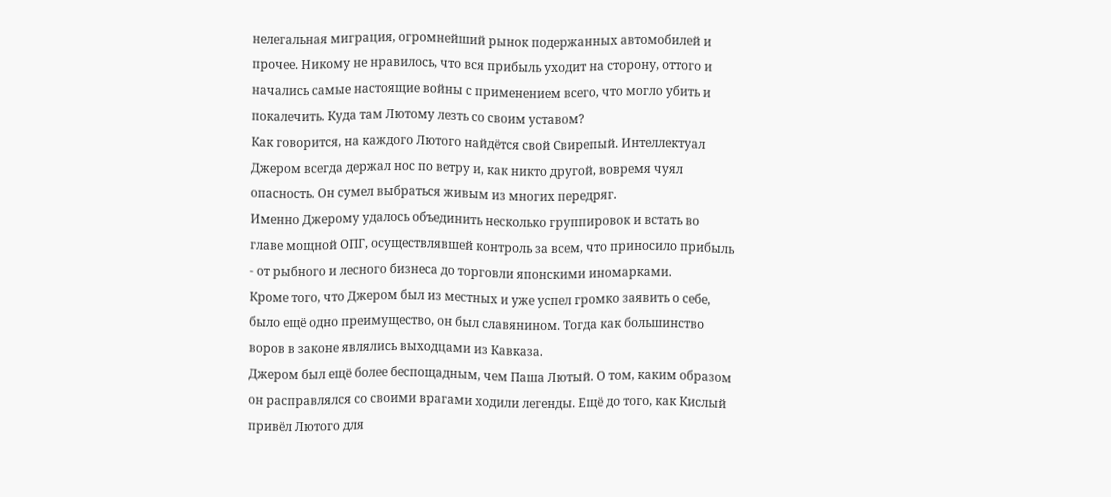нелегальная миграция, огромнейший рынок подержанных автомобилей и прочее. Никому не нравилось, что вся прибыль уходит на сторону, оттого и начались самые настоящие войны с применением всего, что могло убить и покалечить. Куда там Лютому лезть со своим уставом?
Как говорится, на каждого Лютого найдётся свой Свирепый. Интеллектуал Джером всегда держал нос по ветру и, как никто другой, вовремя чуял опасность. Он сумел выбраться живым из многих передряг.
Именно Джерому удалось объединить несколько группировок и встать во главе мощной ОПГ, осуществлявшей контроль за всем, что приносило прибыль - от рыбного и лесного бизнеса до торговли японскими иномарками.
Кроме того, что Джером был из местных и уже успел громко заявить о себе, было ещё одно преимущество, он был славянином. Тогда как большинство воров в законе являлись выходцами из Кавказа.
Джером был ещё более беспощадным, чем Паша Лютый. О том, каким образом он расправлялся со своими врагами ходили легенды. Ещё до того, как Кислый привёл Лютого для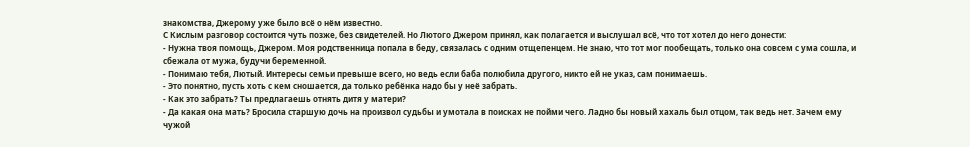знакомства, Джерому уже было всё о нём известно.
С Кислым разговор состоится чуть позже, без свидетелей. Но Лютого Джером принял, как полагается и выслушал всё, что тот хотел до него донести:
- Нужна твоя помощь, Джером. Моя родственница попала в беду, связалась с одним отщепенцем. Не знаю, что тот мог пообещать, только она совсем с ума сошла, и сбежала от мужа, будучи беременной.
- Понимаю тебя, Лютый. Интересы семьи превыше всего, но ведь если баба полюбила другого, никто ей не указ, сам понимаешь.
- Это понятно, пусть хоть с кем сношается, да только ребёнка надо бы у неё забрать.
- Как это забрать? Ты предлагаешь отнять дитя у матери?
- Да какая она мать? Бросила старшую дочь на произвол судьбы и умотала в поисках не пойми чего. Ладно бы новый хахаль был отцом, так ведь нет. Зачем ему чужой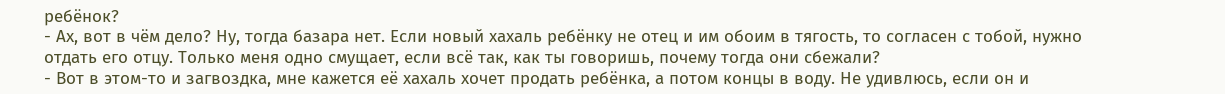ребёнок?
- Ах, вот в чём дело? Ну, тогда базара нет. Если новый хахаль ребёнку не отец и им обоим в тягость, то согласен с тобой, нужно отдать его отцу. Только меня одно смущает, если всё так, как ты говоришь, почему тогда они сбежали?
- Вот в этом-то и загвоздка, мне кажется её хахаль хочет продать ребёнка, а потом концы в воду. Не удивлюсь, если он и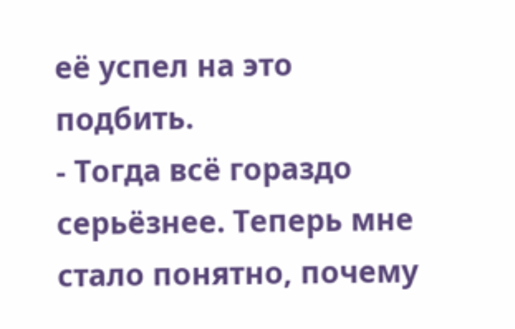её успел на это подбить.
- Тогда всё гораздо серьёзнее. Теперь мне стало понятно, почему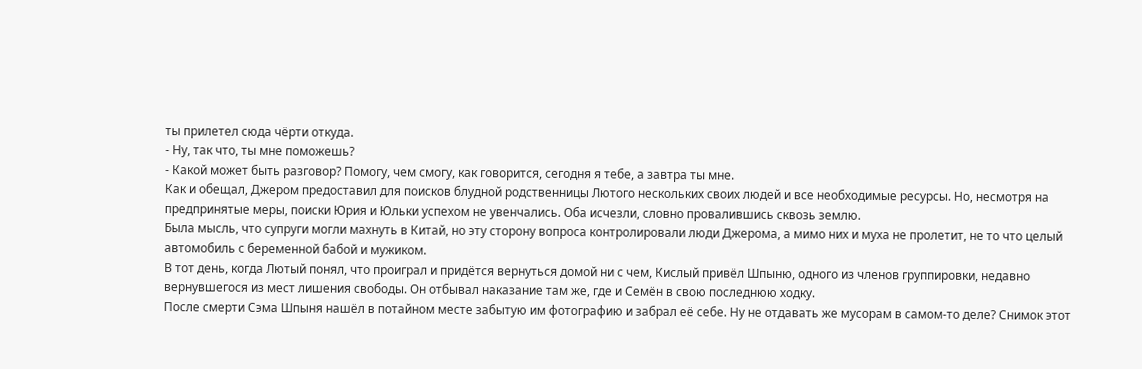ты прилетел сюда чёрти откуда.
- Ну, так что, ты мне поможешь?
- Какой может быть разговор? Помогу, чем смогу, как говорится, сегодня я тебе, а завтра ты мне.
Как и обещал, Джером предоставил для поисков блудной родственницы Лютого нескольких своих людей и все необходимые ресурсы. Но, несмотря на предпринятые меры, поиски Юрия и Юльки успехом не увенчались. Оба исчезли, словно провалившись сквозь землю.
Была мысль, что супруги могли махнуть в Китай, но эту сторону вопроса контролировали люди Джерома, а мимо них и муха не пролетит, не то что целый автомобиль с беременной бабой и мужиком.
В тот день, когда Лютый понял, что проиграл и придётся вернуться домой ни с чем, Кислый привёл Шпыню, одного из членов группировки, недавно вернувшегося из мест лишения свободы. Он отбывал наказание там же, где и Семён в свою последнюю ходку.
После смерти Сэма Шпыня нашёл в потайном месте забытую им фотографию и забрал её себе. Ну не отдавать же мусорам в самом-то деле? Снимок этот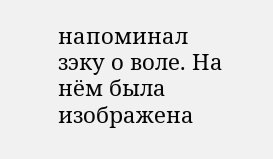напоминал зэку о воле. На нём была изображена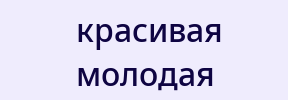красивая молодая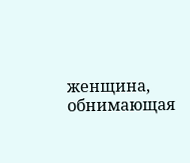женщина, обнимающая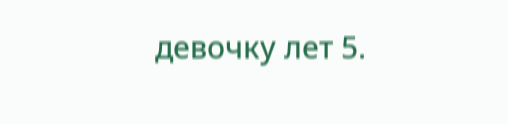девочку лет 5.